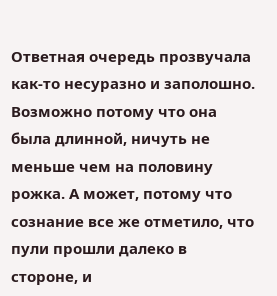Ответная очередь прозвучала как-то несуразно и заполошно. Возможно потому что она была длинной, ничуть не меньше чем на половину рожка. А может, потому что сознание все же отметило, что пули прошли далеко в стороне, и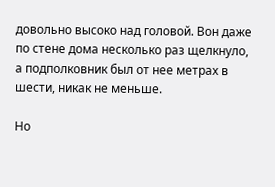довольно высоко над головой. Вон даже по стене дома несколько раз щелкнуло, а подполковник был от нее метрах в шести, никак не меньше.

Но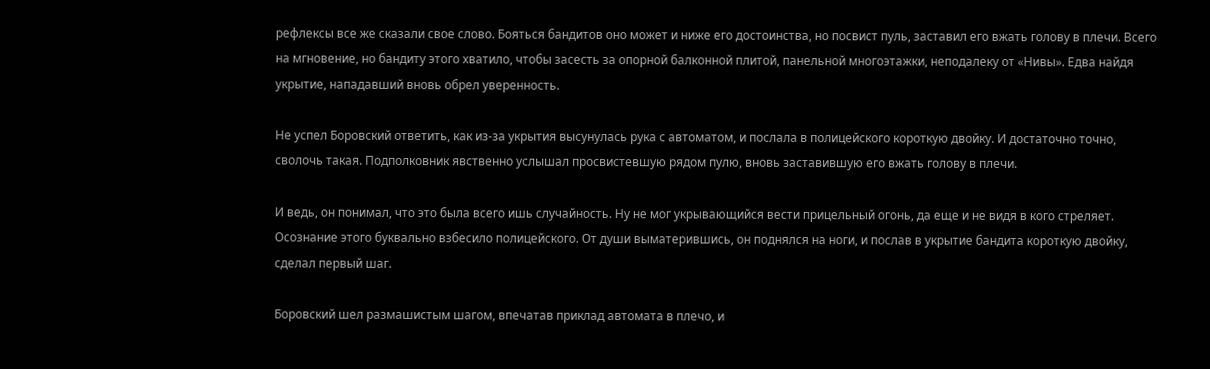рефлексы все же сказали свое слово. Бояться бандитов оно может и ниже его достоинства, но посвист пуль, заставил его вжать голову в плечи. Всего на мгновение, но бандиту этого хватило, чтобы засесть за опорной балконной плитой, панельной многоэтажки, неподалеку от «Нивы». Едва найдя укрытие, нападавший вновь обрел уверенность.

Не успел Боровский ответить, как из-за укрытия высунулась рука с автоматом, и послала в полицейского короткую двойку. И достаточно точно, сволочь такая. Подполковник явственно услышал просвистевшую рядом пулю, вновь заставившую его вжать голову в плечи.

И ведь, он понимал, что это была всего ишь случайность. Ну не мог укрывающийся вести прицельный огонь, да еще и не видя в кого стреляет. Осознание этого буквально взбесило полицейского. От души выматерившись, он поднялся на ноги, и послав в укрытие бандита короткую двойку, сделал первый шаг.

Боровский шел размашистым шагом, впечатав приклад автомата в плечо, и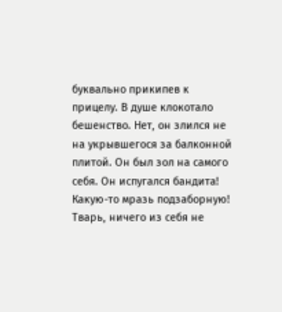буквально прикипев к прицелу. В душе клокотало бешенство. Нет, он злился не на укрывшегося за балконной плитой. Он был зол на самого себя. Он испугался бандита! Какую-то мразь подзаборную! Тварь, ничего из себя не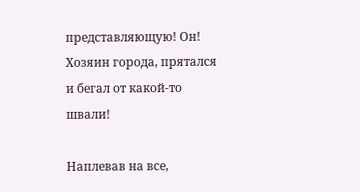представляющую! Он! Хозяин города, прятался и бегал от какой-то швали!

Наплевав на все,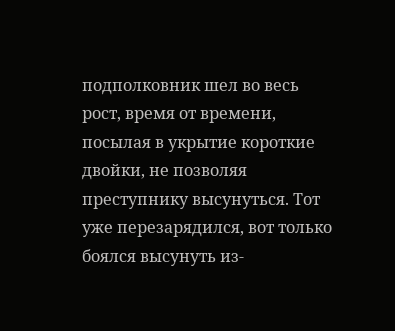подполковник шел во весь рост, время от времени, посылая в укрытие короткие двойки, не позволяя преступнику высунуться. Тот уже перезарядился, вот только боялся высунуть из-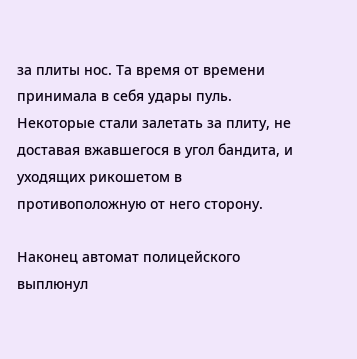за плиты нос. Та время от времени принимала в себя удары пуль. Некоторые стали залетать за плиту, не доставая вжавшегося в угол бандита, и уходящих рикошетом в противоположную от него сторону.

Наконец автомат полицейского выплюнул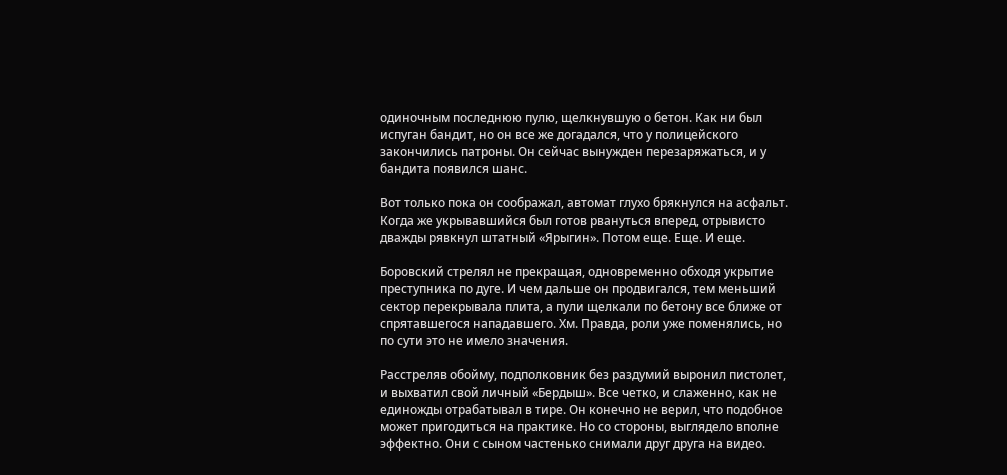одиночным последнюю пулю, щелкнувшую о бетон. Как ни был испуган бандит, но он все же догадался, что у полицейского закончились патроны. Он сейчас вынужден перезаряжаться, и у бандита появился шанс.

Вот только пока он соображал, автомат глухо брякнулся на асфальт. Когда же укрывавшийся был готов рвануться вперед, отрывисто дважды рявкнул штатный «Ярыгин». Потом еще. Еще. И еще.

Боровский стрелял не прекращая, одновременно обходя укрытие преступника по дуге. И чем дальше он продвигался, тем меньший сектор перекрывала плита, а пули щелкали по бетону все ближе от спрятавшегося нападавшего. Хм. Правда, роли уже поменялись, но по сути это не имело значения.

Расстреляв обойму, подполковник без раздумий выронил пистолет, и выхватил свой личный «Бердыш». Все четко, и слаженно, как не единожды отрабатывал в тире. Он конечно не верил, что подобное может пригодиться на практике. Но со стороны, выглядело вполне эффектно. Они с сыном частенько снимали друг друга на видео.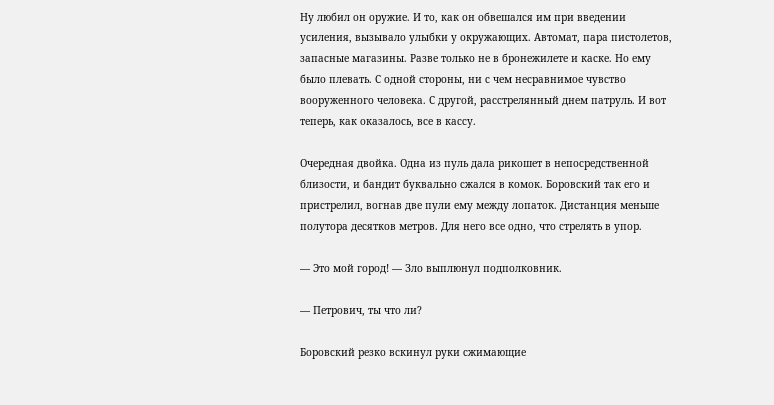Ну любил он оружие. И то, как он обвешался им при введении усиления, вызывало улыбки у окружающих. Автомат, пара пистолетов, запасные магазины. Разве только не в бронежилете и каске. Но ему было плевать. С одной стороны, ни с чем несравнимое чувство вооруженного человека. С другой, расстрелянный днем патруль. И вот теперь, как оказалось, все в кассу.

Очередная двойка. Одна из пуль дала рикошет в непосредственной близости, и бандит буквально сжался в комок. Боровский так его и пристрелил, вогнав две пули ему между лопаток. Дистанция меньше полутора десятков метров. Для него все одно, что стрелять в упор.

— Это мой город! — Зло выплюнул подполковник.

— Петрович, ты что ли?

Боровский резко вскинул руки сжимающие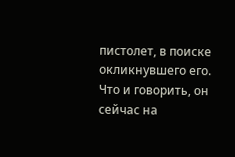пистолет, в поиске окликнувшего его. Что и говорить, он сейчас на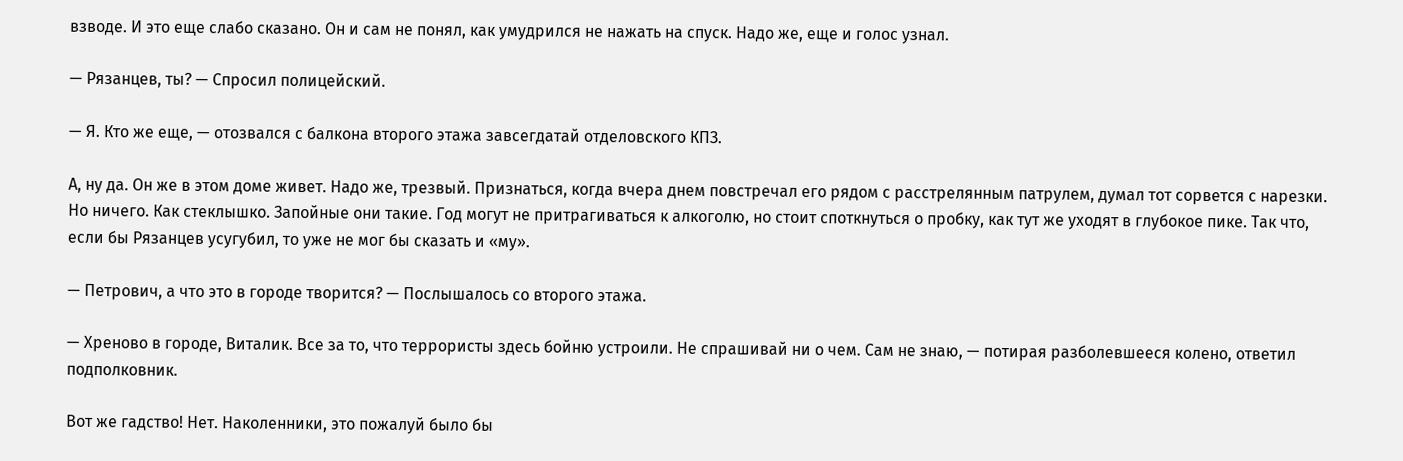взводе. И это еще слабо сказано. Он и сам не понял, как умудрился не нажать на спуск. Надо же, еще и голос узнал.

— Рязанцев, ты? — Спросил полицейский.

— Я. Кто же еще, — отозвался с балкона второго этажа завсегдатай отделовского КПЗ.

А, ну да. Он же в этом доме живет. Надо же, трезвый. Признаться, когда вчера днем повстречал его рядом с расстрелянным патрулем, думал тот сорвется с нарезки. Но ничего. Как стеклышко. Запойные они такие. Год могут не притрагиваться к алкоголю, но стоит споткнуться о пробку, как тут же уходят в глубокое пике. Так что, если бы Рязанцев усугубил, то уже не мог бы сказать и «му».

— Петрович, а что это в городе творится? — Послышалось со второго этажа.

— Хреново в городе, Виталик. Все за то, что террористы здесь бойню устроили. Не спрашивай ни о чем. Сам не знаю, — потирая разболевшееся колено, ответил подполковник.

Вот же гадство! Нет. Наколенники, это пожалуй было бы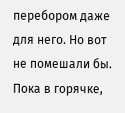перебором даже для него. Но вот не помешали бы. Пока в горячке,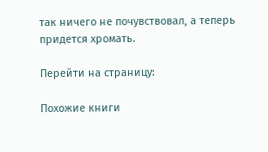так ничего не почувствовал, а теперь придется хромать.

Перейти на страницу:

Похожие книги